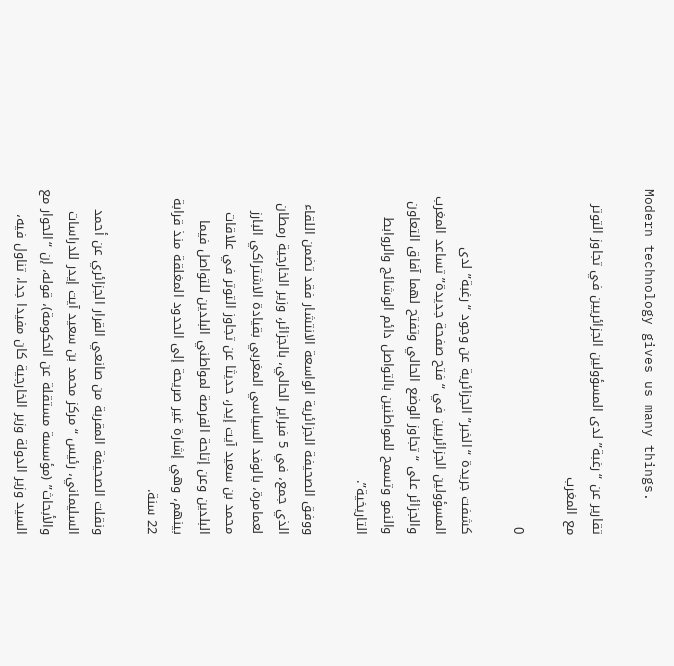Modern technology gives us many things.

تقارير عن “رغبة” لدى المسؤولين الجزائريين في تجاوز التوتر مع المغرب

0

كشفت جريدة “الخبر” الجزائرية عن وجود “رغبة” لدى المسؤولين الجزائريين في “فتح صفحة جديدة” تساعد المغرب والجزائر على “تجاوز الوضع الحالي وتفتح لهما آفاق التعاون والنمو وتسمح للمواطنين بالتواصل دائم الوشائج والروابط التاريخية”.

ووفق الصحيفة الجزائرية الواسعة الانتشار فقد تضمن اللقاء الذي جمع، في 5 فبراير الحالي، بالجزائر، وزير الخارجية رمطان لعمامرة، بالوفد السياسي المغربي بقيادة الاشتراكي البارز محمد بن سعيد آيت إيدر، حديثا عن تجاوز التوتر في علاقات البلدين وعن إتاحة الفرصة لمواطني البلدين للتواصل فيما بينهم، وهي إشارة غير صريحة إلى الحدود المغلقة منذ قرابة 22 سنة.

ونقلت الصحيفة المقربة من صانعي القرار الجزائري عن أحمد السليماني، رئيس “مركز محمد بن سعيد آيت إيدر للدراسات والأبحاث” (مؤسسة مستقلة عن الحكومة)، قوله، إن “الحوار مع السيد وزير الدولة وزير الخارجية كان مفيدا جدا، تناول فيه،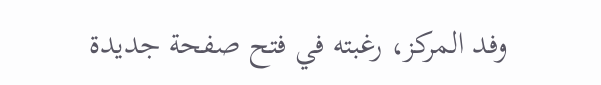وفد المركز، رغبته في فتح صفحة جديدة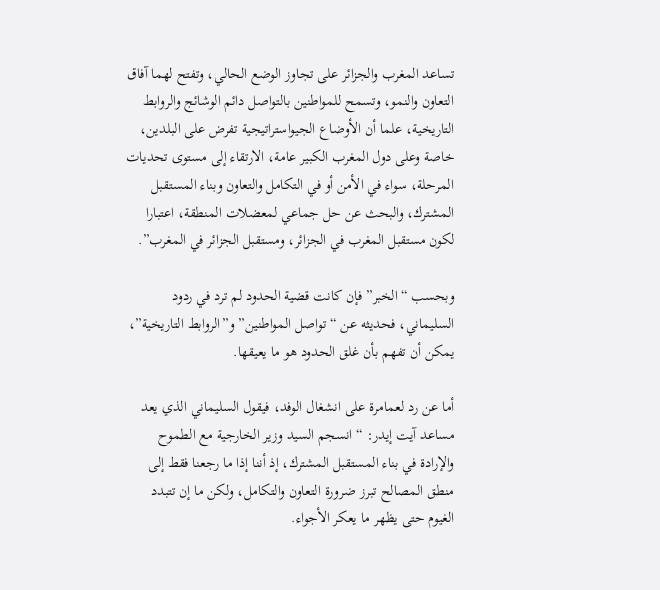تساعد المغرب والجزائر على تجاوز الوضع الحالي، وتفتح لهما آفاق التعاون والنمو، وتسمح للمواطنين بالتواصل دائم الوشائج والروابط التاريخية، علما أن الأوضاع الجيواستراتيجية تفرض على البلدين، خاصة وعلى دول المغرب الكبير عامة، الارتقاء إلى مستوى تحديات المرحلة، سواء في الأمن أو في التكامل والتعاون وبناء المستقبل المشترك، والبحث عن حل جماعي لمعضلات المنطقة، اعتبارا لكون مستقبل المغرب في الجزائر، ومستقبل الجزائر في المغرب”.

وبحسب “الخبر” فإن كانت قضية الحدود لم ترد في ردود السليماني، فحديثه عن “تواصل المواطنين” و”الروابط التاريخية”، يمكن أن تفهم بأن غلق الحدود هو ما يعيقها.

أما عن رد لعمامرة على انشغال الوفد، فيقول السليماني الذي يعد مساعد آيت إيدر: “انسجم السيد وزير الخارجية مع الطموح والإرادة في بناء المستقبل المشترك، إذ أننا إذا ما رجعنا فقط إلى منطق المصالح تبرز ضرورة التعاون والتكامل، ولكن ما إن تتبدد الغيوم حتى يظهر ما يعكر الأجواء.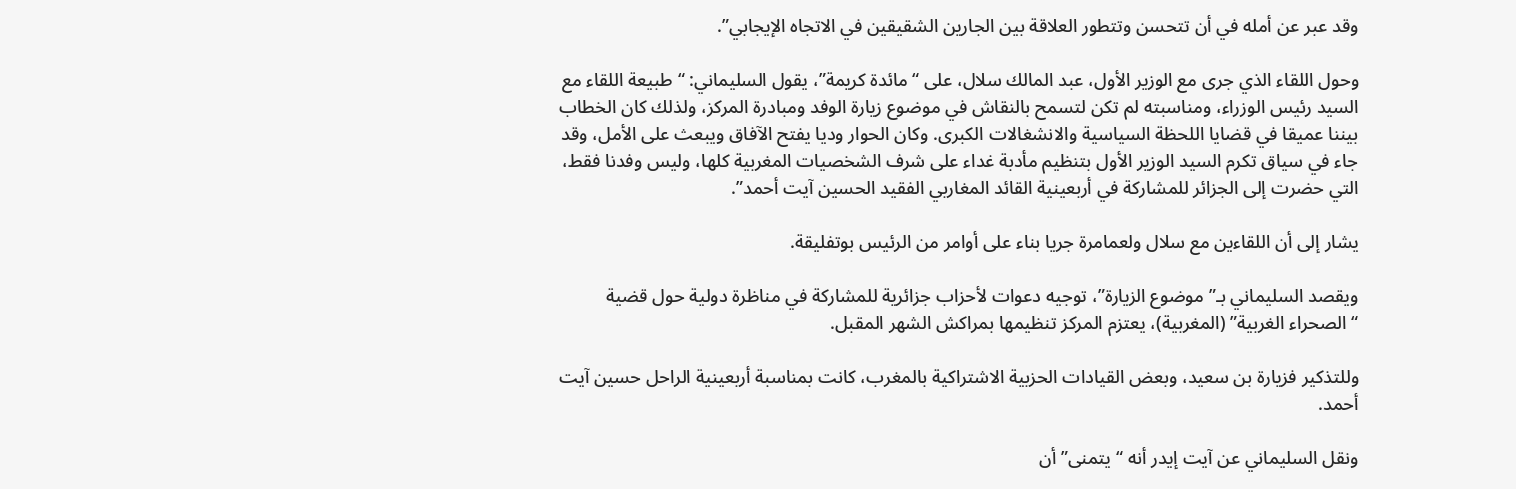وقد عبر عن أمله في أن تتحسن وتتطور العلاقة بين الجارين الشقيقين في الاتجاه الإيجابي”.

وحول اللقاء الذي جرى مع الوزير الأول، عبد المالك سلال، على “مائدة كريمة”، يقول السليماني: “طبيعة اللقاء مع السيد رئيس الوزراء، ومناسبته لم تكن لتسمح بالنقاش في موضوع زيارة الوفد ومبادرة المركز، ولذلك كان الخطاب بيننا عميقا في قضايا اللحظة السياسية والانشغالات الكبرى. وكان الحوار وديا يفتح الآفاق ويبعث على الأمل، وقد جاء في سياق تكرم السيد الوزير الأول بتنظيم مأدبة غداء على شرف الشخصيات المغربية كلها، وليس وفدنا فقط، التي حضرت إلى الجزائر للمشاركة في أربعينية القائد المغاربي الفقيد الحسين آيت أحمد”.

يشار إلى أن اللقاءين مع سلال ولعمامرة جريا بناء على أوامر من الرئيس بوتفليقة.

ويقصد السليماني بـ”موضوع الزيارة”، توجيه دعوات لأحزاب جزائرية للمشاركة في مناظرة دولية حول قضية “الصحراء الغربية” (المغربية)، يعتزم المركز تنظيمها بمراكش الشهر المقبل.

وللتذكير فزيارة بن سعيد، وبعض القيادات الحزبية الاشتراكية بالمغرب، كانت بمناسبة أربعينية الراحل حسين آيت أحمد.

ونقل السليماني عن آيت إيدر أنه “يتمنى” أن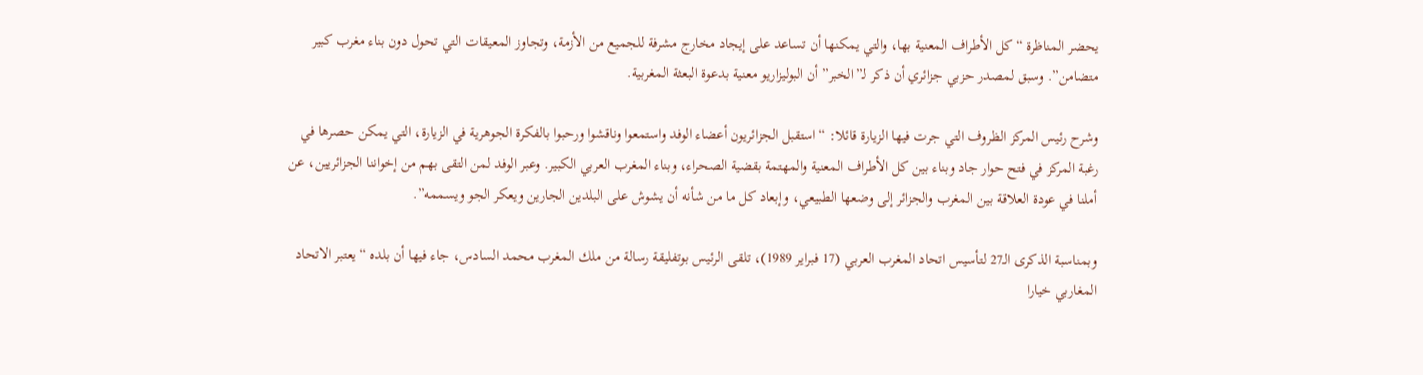يحضر المناظرة “كل الأطراف المعنية بها، والتي يمكنها أن تساعد على إيجاد مخارج مشرفة للجميع من الأزمة، وتجاوز المعيقات التي تحول دون بناء مغرب كبير متضامن”. وسبق لمصدر حزبي جزائري أن ذكر لـ”الخبر” أن البوليزاريو معنية بدعوة البعثة المغربية.

وشرح رئيس المركز الظروف التي جرت فيها الزيارة قائلا: “استقبل الجزائريون أعضاء الوفد واستمعوا وناقشوا ورحبوا بالفكرة الجوهرية في الزيارة، التي يمكن حصرها في رغبة المركز في فتح حوار جاد وبناء بين كل الأطراف المعنية والمهتمة بقضية الصحراء، وبناء المغرب العربي الكبير. وعبر الوفد لمن التقى بهم من إخواننا الجزائريين، عن أملنا في عودة العلاقة بين المغرب والجزائر إلى وضعها الطبيعي، وإبعاد كل ما من شأنه أن يشوش على البلدين الجارين ويعكر الجو ويسممه”.

وبمناسبة الذكرى الـ27 لتأسيس اتحاد المغرب العربي (17 فبراير 1989)، تلقى الرئيس بوتفليقة رسالة من ملك المغرب محمد السادس، جاء فيها أن بلده “يعتبر الاتحاد المغاربي خيارا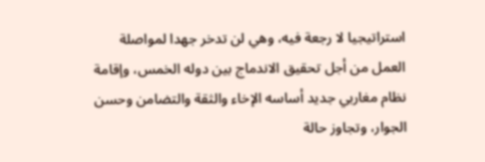استراتيجيا لا رجعة فيه، وهي لن تدخر جهدا لمواصلة العمل من أجل تحقيق الاندماج بين دوله الخمس، وإقامة نظام مغاربي جديد أساسه الإخاء والثقة والتضامن وحسن الجوار، وتجاوز حالة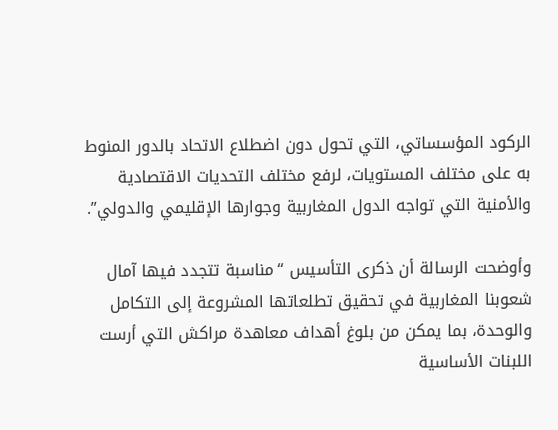الركود المؤسساتي، التي تحول دون اضطلاع الاتحاد بالدور المنوط به على مختلف المستويات، لرفع مختلف التحديات الاقتصادية والأمنية التي تواجه الدول المغاربية وجوارها الإقليمي والدولي”.

وأوضحت الرسالة أن ذكرى التأسيس “مناسبة تتجدد فيها آمال شعوبنا المغاربية في تحقيق تطلعاتها المشروعة إلى التكامل والوحدة، بما يمكن من بلوغ أهداف معاهدة مراكش التي أرست اللبنات الأساسية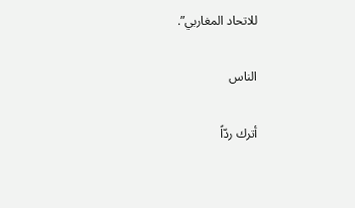للاتحاد المغاربي”.

الناس

أترك ردّاً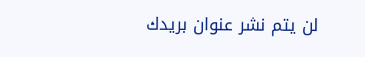لن يتم نشر عنوان بريدك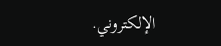الإلكتروني.